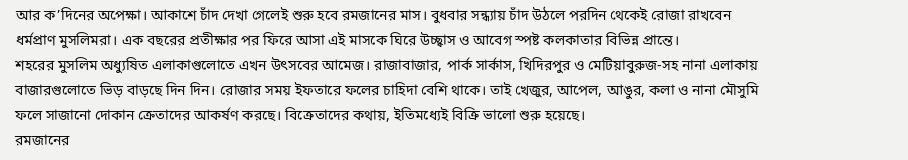আর ক’দিনের অপেক্ষা। আকাশে চাঁদ দেখা গেলেই শুরু হবে রমজানের মাস। বুধবার সন্ধ্যায় চাঁদ উঠলে পরদিন থেকেই রোজা রাখবেন ধর্মপ্রাণ মুসলিমরা। এক বছরের প্রতীক্ষার পর ফিরে আসা এই মাসকে ঘিরে উচ্ছ্বাস ও আবেগ স্পষ্ট কলকাতার বিভিন্ন প্রান্তে।
শহরের মুসলিম অধ্যুষিত এলাকাগুলোতে এখন উৎসবের আমেজ। রাজাবাজার, পার্ক সার্কাস, খিদিরপুর ও মেটিয়াবুরুজ-সহ নানা এলাকায় বাজারগুলোতে ভিড় বাড়ছে দিন দিন। রোজার সময় ইফতারে ফলের চাহিদা বেশি থাকে। তাই খেজুর, আপেল, আঙুর, কলা ও নানা মৌসুমি ফলে সাজানো দোকান ক্রেতাদের আকর্ষণ করছে। বিক্রেতাদের কথায়, ইতিমধ্যেই বিক্রি ভালো শুরু হয়েছে।
রমজানের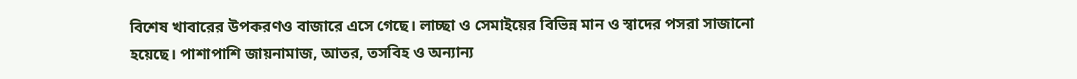বিশেষ খাবারের উপকরণও বাজারে এসে গেছে। লাচ্ছা ও সেমাইয়ের বিভিন্ন মান ও স্বাদের পসরা সাজানো হয়েছে। পাশাপাশি জায়নামাজ, আতর, তসবিহ ও অন্যান্য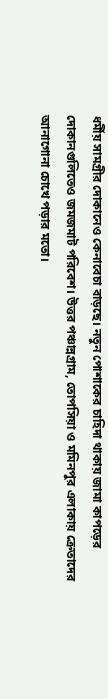ধর্মীয় সামগ্রীর দোকানেও কেনাবেচা বাড়ছে। নতুন পোশাকের চাহিদা থাকায় জামা কাপড়ের দোকানগুলিতেও জমজমাট পরিবেশ। উত্তর পঞ্চান্নগ্রাম, তোপসিয়া ও মমিনপুর এলাকায় ক্রেতাদের আনাগোনা চোখে পড়ার মতো।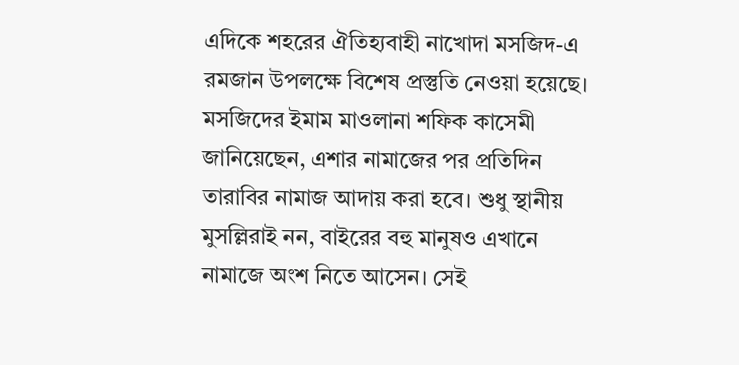এদিকে শহরের ঐতিহ্যবাহী নাখোদা মসজিদ-এ রমজান উপলক্ষে বিশেষ প্রস্তুতি নেওয়া হয়েছে। মসজিদের ইমাম মাওলানা শফিক কাসেমী জানিয়েছেন, এশার নামাজের পর প্রতিদিন তারাবির নামাজ আদায় করা হবে। শুধু স্থানীয় মুসল্লিরাই নন, বাইরের বহু মানুষও এখানে নামাজে অংশ নিতে আসেন। সেই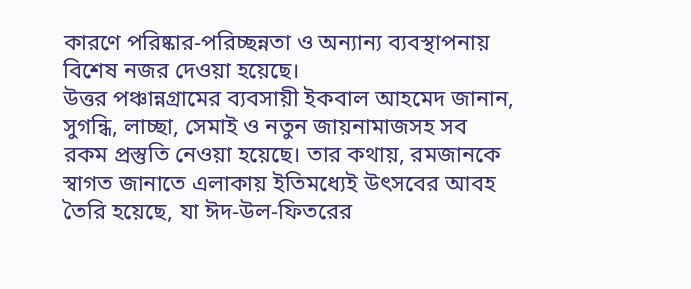কারণে পরিষ্কার-পরিচ্ছন্নতা ও অন্যান্য ব্যবস্থাপনায় বিশেষ নজর দেওয়া হয়েছে।
উত্তর পঞ্চান্নগ্রামের ব্যবসায়ী ইকবাল আহমেদ জানান, সুগন্ধি, লাচ্ছা, সেমাই ও নতুন জায়নামাজসহ সব রকম প্রস্তুতি নেওয়া হয়েছে। তার কথায়, রমজানকে স্বাগত জানাতে এলাকায় ইতিমধ্যেই উৎসবের আবহ তৈরি হয়েছে, যা ঈদ-উল-ফিতরের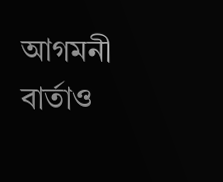আগমনী বার্তাও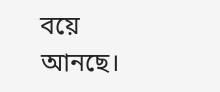বয়ে আনছে।